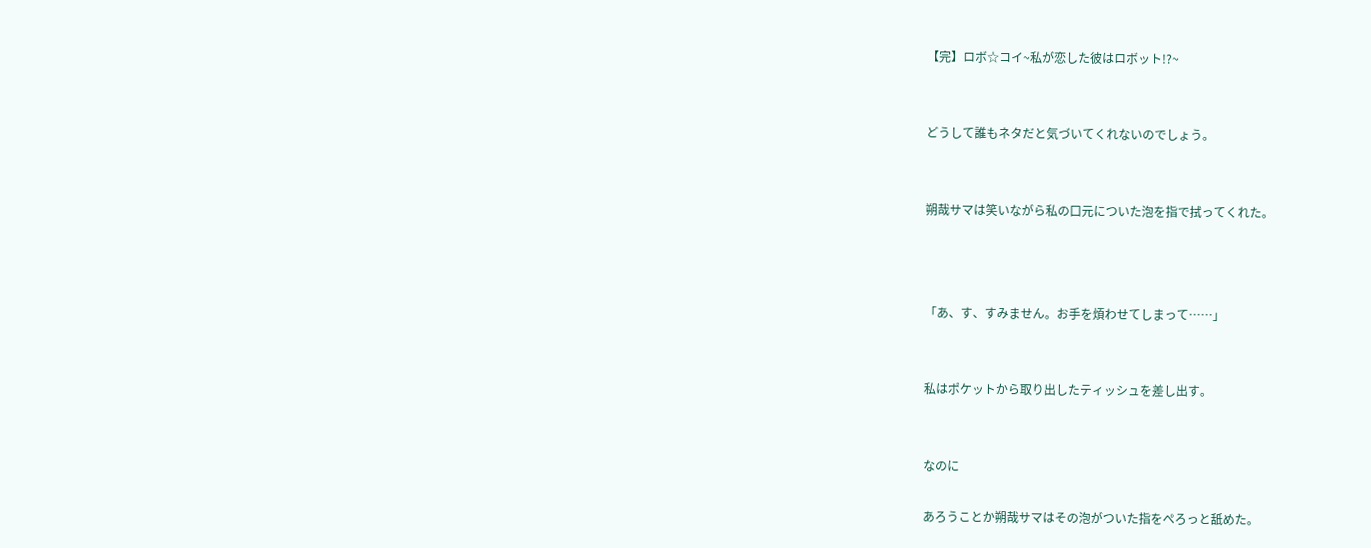【完】ロボ☆コイ~私が恋した彼はロボット!?~


どうして誰もネタだと気づいてくれないのでしょう。


朔哉サマは笑いながら私の口元についた泡を指で拭ってくれた。



「あ、す、すみません。お手を煩わせてしまって……」


私はポケットから取り出したティッシュを差し出す。


なのに

あろうことか朔哉サマはその泡がついた指をぺろっと舐めた。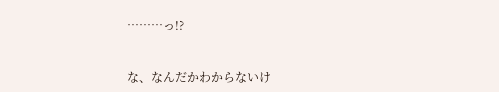………っ!?


な、なんだかわからないけ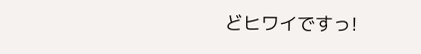どヒワイですっ!